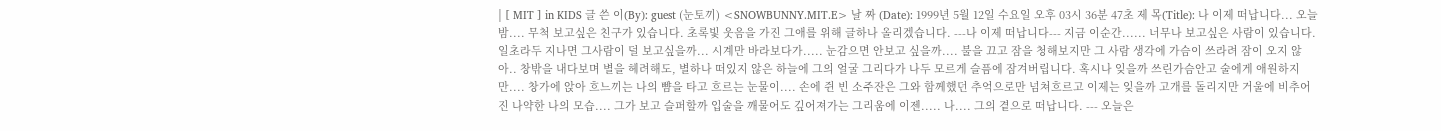| [ MIT ] in KIDS 글 쓴 이(By): guest (눈토끼) <SNOWBUNNY.MIT.E> 날 짜 (Date): 1999년 5월 12일 수요일 오후 03시 36분 47초 제 목(Title): 나 이제 떠납니다... 오늘밤.... 무척 보고싶은 친구가 있습니다. 초록빛 웃음을 가진 그애를 위해 글하나 올리겠습니다. ---나 이제 떠납니다--- 지금 이순간...... 너무나 보고싶은 사람이 있습니다. 일초라두 지나면 그사람이 덜 보고싶을까... 시계만 바라보다가..... 눈감으면 안보고 싶을까.... 불을 끄고 잠을 청해보지만 그 사람 생각에 가슴이 쓰라려 잠이 오지 않아.. 창밖을 내다보며 별을 헤려해도, 별하나 떠있지 않은 하늘에 그의 얼굴 그리다가 나두 모르게 슬픔에 잠겨버립니다. 혹시나 잊을까 쓰린가슴안고 술에게 애원하지만.... 창가에 앉아 흐느끼는 나의 뺨을 타고 흐르는 눈물이.... 손에 쥔 빈 소주잔은 그와 함께했던 추억으로만 넘쳐흐르고 이제는 잊을까 고개를 돌리지만 거울에 비추어진 나약한 나의 모습.... 그가 보고 슬퍼할까 입술을 깨물어도 깊어져가는 그리움에 이젠..... 나.... 그의 곁으로 떠납니다. --- 오늘은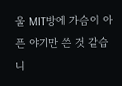울 MIT방에 가슴이 아픈 야기만 쓴 것 같습니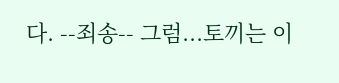다. --죄송-- 그럼...토끼는 이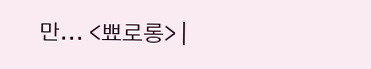만... <뾰로롱> |